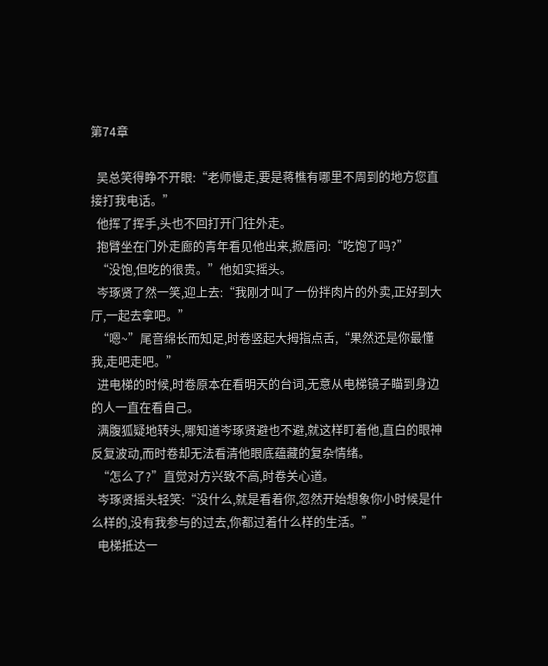第74章

  吴总笑得睁不开眼:“老师慢走,要是蒋樵有哪里不周到的地方您直接打我电话。”
  他挥了挥手,头也不回打开门往外走。
  抱臂坐在门外走廊的青年看见他出来,掀唇问:“吃饱了吗?”
  “没饱,但吃的很贵。”他如实摇头。
  岑琢贤了然一笑,迎上去:“我刚才叫了一份拌肉片的外卖,正好到大厅,一起去拿吧。”
  “嗯~”尾音绵长而知足,时卷竖起大拇指点舌,“果然还是你最懂我,走吧走吧。”
  进电梯的时候,时卷原本在看明天的台词,无意从电梯镜子瞄到身边的人一直在看自己。
  满腹狐疑地转头,哪知道岑琢贤避也不避,就这样盯着他,直白的眼神反复波动,而时卷却无法看清他眼底蕴藏的复杂情绪。
  “怎么了?”直觉对方兴致不高,时卷关心道。
  岑琢贤摇头轻笑:“没什么,就是看着你,忽然开始想象你小时候是什么样的,没有我参与的过去,你都过着什么样的生活。”
  电梯抵达一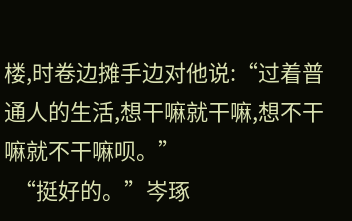楼,时卷边摊手边对他说:“过着普通人的生活,想干嘛就干嘛,想不干嘛就不干嘛呗。”
  “挺好的。”岑琢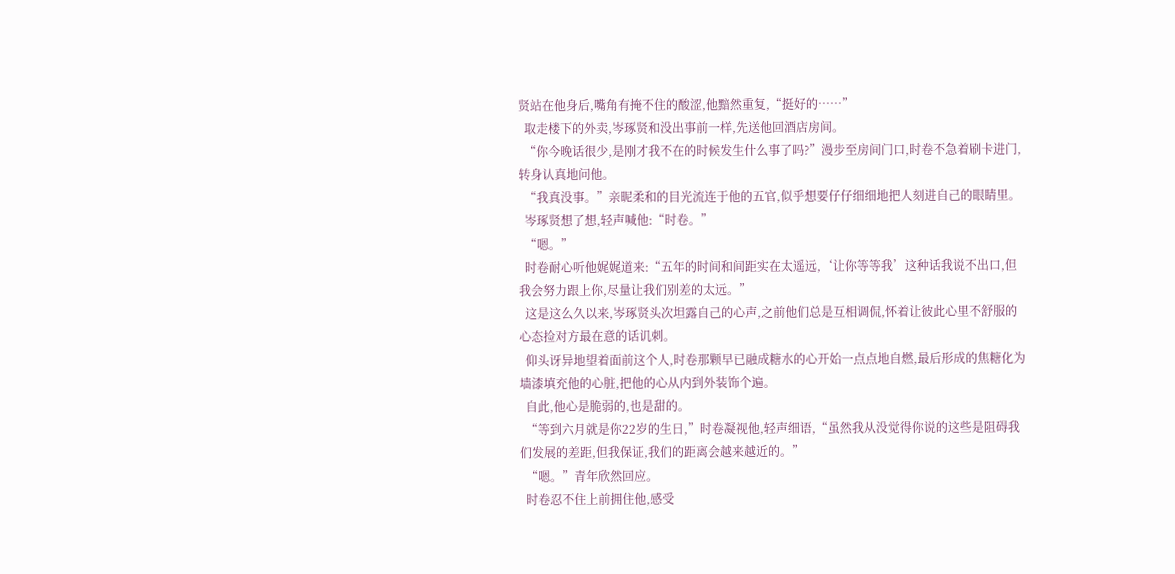贤站在他身后,嘴角有掩不住的酸涩,他黯然重复,“挺好的……”
  取走楼下的外卖,岑琢贤和没出事前一样,先送他回酒店房间。
  “你今晚话很少,是刚才我不在的时候发生什么事了吗?”漫步至房间门口,时卷不急着刷卡进门,转身认真地问他。
  “我真没事。”亲昵柔和的目光流连于他的五官,似乎想要仔仔细细地把人刻进自己的眼睛里。
  岑琢贤想了想,轻声喊他:“时卷。”
  “嗯。”
  时卷耐心听他娓娓道来:“五年的时间和间距实在太遥远,‘让你等等我’这种话我说不出口,但我会努力跟上你,尽量让我们别差的太远。”
  这是这么久以来,岑琢贤头次坦露自己的心声,之前他们总是互相调侃,怀着让彼此心里不舒服的心态捡对方最在意的话讥刺。
  仰头讶异地望着面前这个人,时卷那颗早已融成糖水的心开始一点点地自燃,最后形成的焦糖化为墙漆填充他的心脏,把他的心从内到外装饰个遍。
  自此,他心是脆弱的,也是甜的。
  “等到六月就是你22岁的生日,”时卷凝视他,轻声细语,“虽然我从没觉得你说的这些是阻碍我们发展的差距,但我保证,我们的距离会越来越近的。”
  “嗯。”青年欣然回应。
  时卷忍不住上前拥住他,感受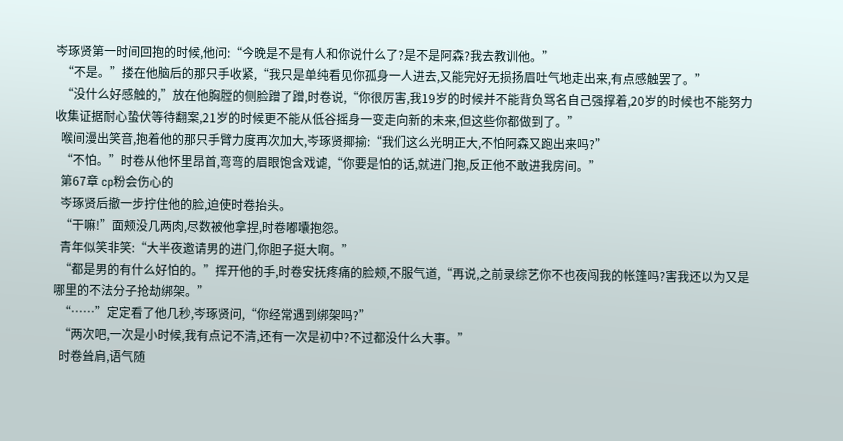岑琢贤第一时间回抱的时候,他问:“今晚是不是有人和你说什么了?是不是阿森?我去教训他。”
  “不是。”搂在他脑后的那只手收紧,“我只是单纯看见你孤身一人进去,又能完好无损扬眉吐气地走出来,有点感触罢了。”
  “没什么好感触的,”放在他胸膛的侧脸蹭了蹭,时卷说,“你很厉害,我19岁的时候并不能背负骂名自己强撑着,20岁的时候也不能努力收集证据耐心蛰伏等待翻案,21岁的时候更不能从低谷摇身一变走向新的未来,但这些你都做到了。”
  喉间漫出笑音,抱着他的那只手臂力度再次加大,岑琢贤揶揄:“我们这么光明正大,不怕阿森又跑出来吗?”
  “不怕。”时卷从他怀里昂首,弯弯的眉眼饱含戏谑,“你要是怕的话,就进门抱,反正他不敢进我房间。”
  第67章 cp粉会伤心的
  岑琢贤后撤一步拧住他的脸,迫使时卷抬头。
  “干嘛!”面颊没几两肉,尽数被他拿捏,时卷嘟囔抱怨。
  青年似笑非笑:“大半夜邀请男的进门,你胆子挺大啊。”
  “都是男的有什么好怕的。”挥开他的手,时卷安抚疼痛的脸颊,不服气道,“再说,之前录综艺你不也夜闯我的帐篷吗?害我还以为又是哪里的不法分子抢劫绑架。”
  “……”定定看了他几秒,岑琢贤问,“你经常遇到绑架吗?”
  “两次吧,一次是小时候,我有点记不清,还有一次是初中?不过都没什么大事。”
  时卷耸肩,语气随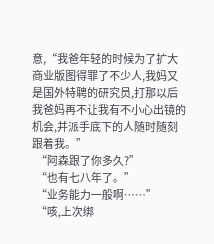意,“我爸年轻的时候为了扩大商业版图得罪了不少人,我妈又是国外特聘的研究员,打那以后我爸妈再不让我有不小心出镜的机会,并派手底下的人随时随刻跟着我。”
  “阿森跟了你多久?”
  “也有七八年了。”
  “业务能力一般啊……”
  “咳,上次绑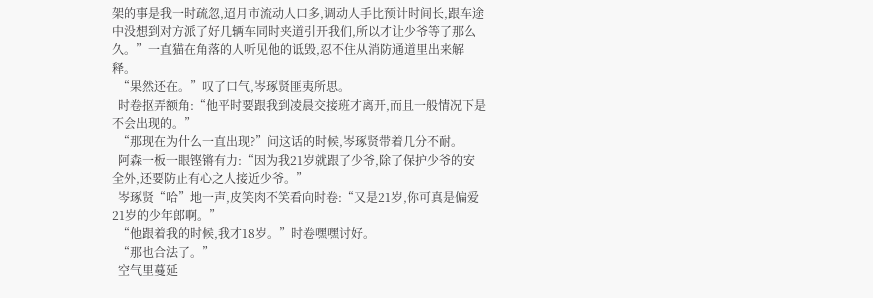架的事是我一时疏忽,迢月市流动人口多,调动人手比预计时间长,跟车途中没想到对方派了好几辆车同时夹道引开我们,所以才让少爷等了那么久。”一直猫在角落的人听见他的诋毁,忍不住从消防通道里出来解释。
  “果然还在。”叹了口气,岑琢贤匪夷所思。
  时卷抠弄额角:“他平时要跟我到凌晨交接班才离开,而且一般情况下是不会出现的。”
  “那现在为什么一直出现?”问这话的时候,岑琢贤带着几分不耐。
  阿森一板一眼铿锵有力:“因为我21岁就跟了少爷,除了保护少爷的安全外,还要防止有心之人接近少爷。”
  岑琢贤“哈”地一声,皮笑肉不笑看向时卷:“又是21岁,你可真是偏爱21岁的少年郎啊。”
  “他跟着我的时候,我才18岁。”时卷嘿嘿讨好。
  “那也合法了。”
  空气里蔓延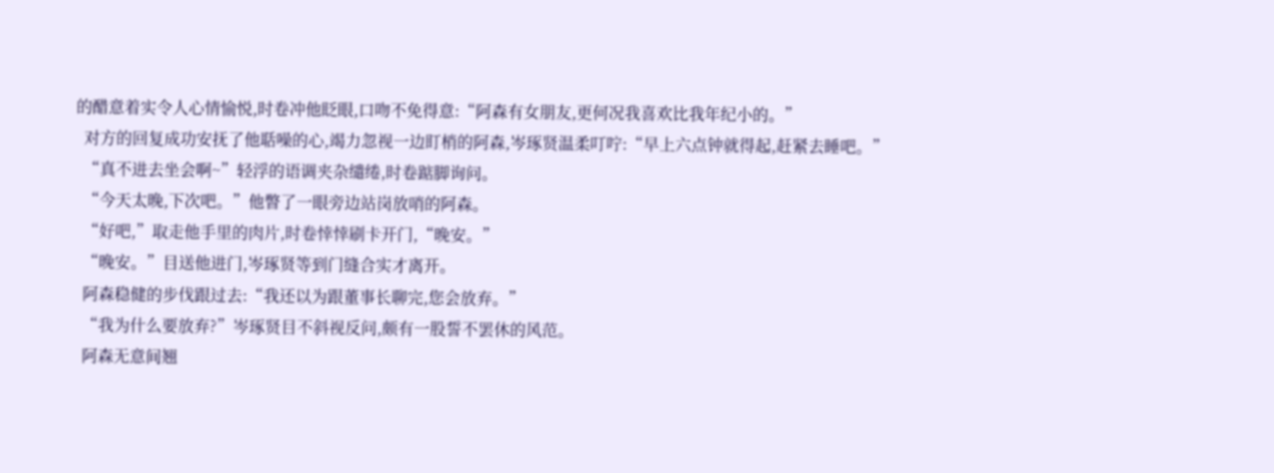的醋意着实令人心情愉悦,时卷冲他眨眼,口吻不免得意:“阿森有女朋友,更何况我喜欢比我年纪小的。”
  对方的回复成功安抚了他聒噪的心,竭力忽视一边盯梢的阿森,岑琢贤温柔叮咛:“早上六点钟就得起,赶紧去睡吧。”
  “真不进去坐会啊~”轻浮的语调夹杂缱绻,时卷踮脚询问。
  “今天太晚,下次吧。”他瞥了一眼旁边站岗放哨的阿森。
  “好吧,”取走他手里的肉片,时卷悻悻刷卡开门,“晚安。”
  “晚安。”目送他进门,岑琢贤等到门缝合实才离开。
  阿森稳健的步伐跟过去:“我还以为跟董事长聊完,您会放弃。”
  “我为什么要放弃?”岑琢贤目不斜视反问,颇有一股誓不罢休的风范。
  阿森无意间翘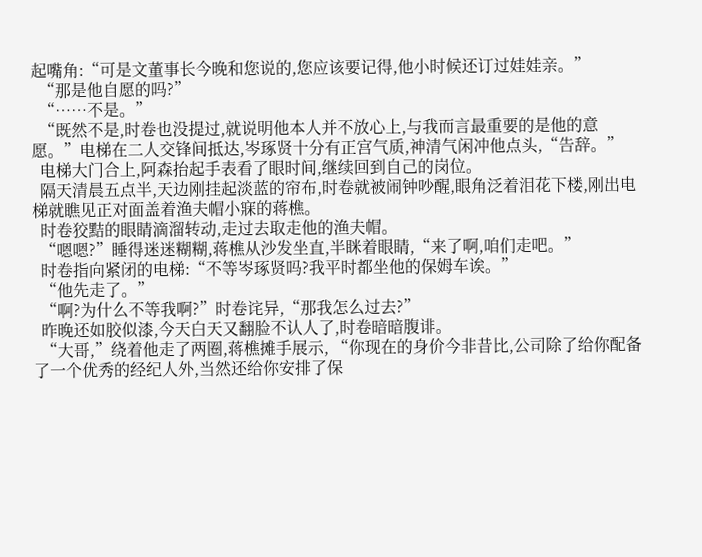起嘴角:“可是文董事长今晚和您说的,您应该要记得,他小时候还订过娃娃亲。”
  “那是他自愿的吗?”
  “……不是。”
  “既然不是,时卷也没提过,就说明他本人并不放心上,与我而言最重要的是他的意愿。”电梯在二人交锋间抵达,岑琢贤十分有正宫气质,神清气闲冲他点头,“告辞。”
  电梯大门合上,阿森抬起手表看了眼时间,继续回到自己的岗位。
  隔天清晨五点半,天边刚挂起淡蓝的帘布,时卷就被闹钟吵醒,眼角泛着泪花下楼,刚出电梯就瞧见正对面盖着渔夫帽小寐的蒋樵。
  时卷狡黠的眼睛滴溜转动,走过去取走他的渔夫帽。
  “嗯嗯?”睡得迷迷糊糊,蒋樵从沙发坐直,半眯着眼睛,“来了啊,咱们走吧。”
  时卷指向紧闭的电梯:“不等岑琢贤吗?我平时都坐他的保姆车诶。”
  “他先走了。”
  “啊?为什么不等我啊?”时卷诧异,“那我怎么过去?”
  昨晚还如胶似漆,今天白天又翻脸不认人了,时卷暗暗腹诽。
  “大哥,”绕着他走了两圈,蒋樵摊手展示, “你现在的身价今非昔比,公司除了给你配备了一个优秀的经纪人外,当然还给你安排了保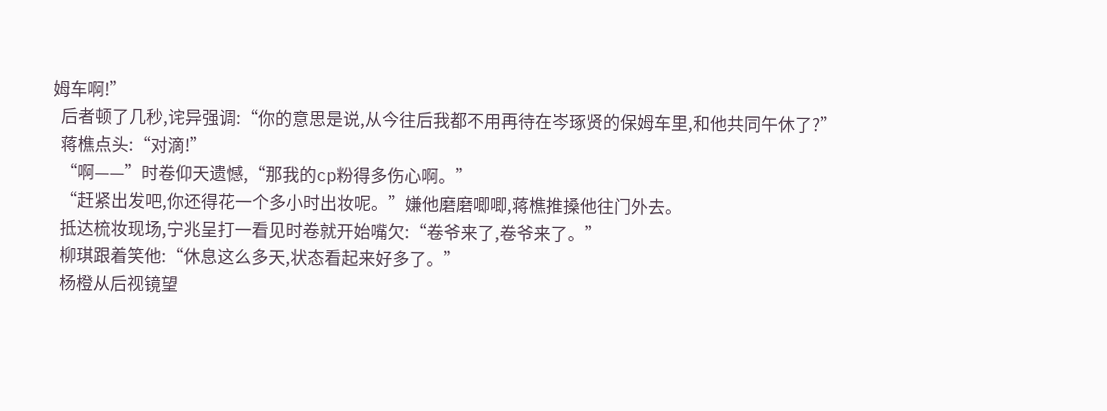姆车啊!”
  后者顿了几秒,诧异强调:“你的意思是说,从今往后我都不用再待在岑琢贤的保姆车里,和他共同午休了?”
  蒋樵点头:“对滴!”
  “啊——”时卷仰天遗憾,“那我的cp粉得多伤心啊。”
  “赶紧出发吧,你还得花一个多小时出妆呢。”嫌他磨磨唧唧,蒋樵推搡他往门外去。
  抵达梳妆现场,宁兆呈打一看见时卷就开始嘴欠:“卷爷来了,卷爷来了。”
  柳琪跟着笑他:“休息这么多天,状态看起来好多了。”
  杨橙从后视镜望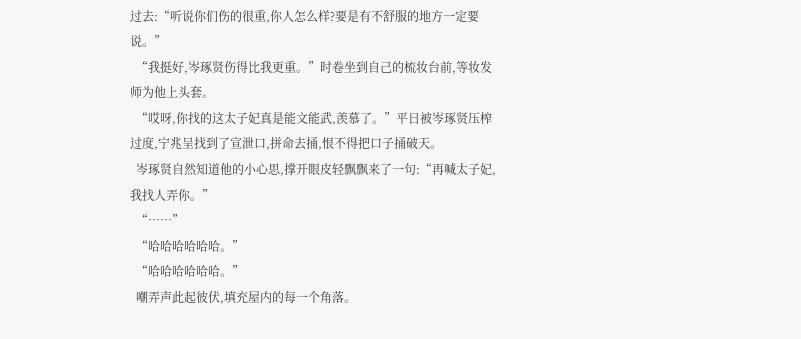过去:“听说你们伤的很重,你人怎么样?要是有不舒服的地方一定要说。”
  “我挺好,岑琢贤伤得比我更重。”时卷坐到自己的梳妆台前,等妆发师为他上头套。
  “哎呀,你找的这太子妃真是能文能武,羡慕了。”平日被岑琢贤压榨过度,宁兆呈找到了宣泄口,拼命去捅,恨不得把口子捅破天。
  岑琢贤自然知道他的小心思,撑开眼皮轻飘飘来了一句:“再喊太子妃,我找人弄你。”
  “……”
  “哈哈哈哈哈哈。”
  “哈哈哈哈哈哈。”
  嘲弄声此起彼伏,填充屋内的每一个角落。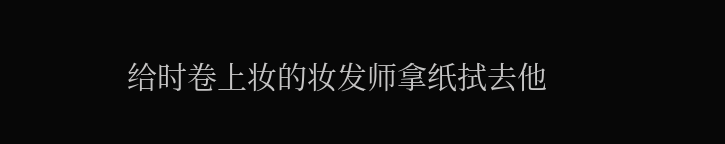给时卷上妆的妆发师拿纸拭去他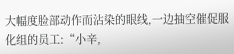大幅度脸部动作而沾染的眼线,一边抽空催促服化组的员工:“小辛,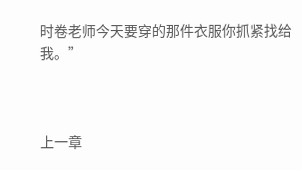时卷老师今天要穿的那件衣服你抓紧找给我。”



上一章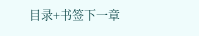目录+书签下一章